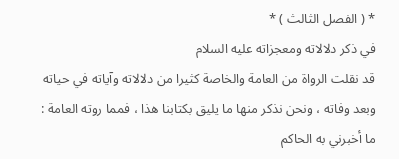* ( الفصل الثالث ) *
في ذكر دلالاته ومعجزاته عليه السلام
قد نقلت الرواة من العامة والخاصة كثيرا من دلالاته وآياته في حياته
وبعد وفاته ، ونحن نذكر منها ما يليق بكتابنا هذا ، فمما روته العامة :
ما أخبرني به الحاكم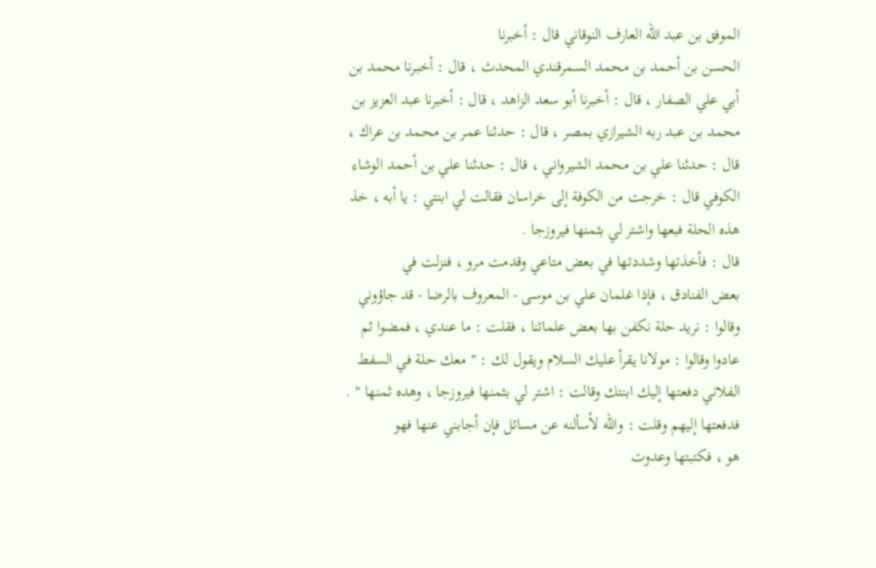الموفق بن عبد الله العارف النوقاني قال : أخبرنا
الحسن بن أحمد بن محمد السمرقندي المحدث ، قال : أخبرنا محمد بن
أبي علي الصفار ، قال : أخبرنا أبو سعد الزاهد ، قال : أخبرنا عبد العزيز بن
محمد بن عبد ربه الشيرازي بمصر ، قال : حدثنا عمر بن محمد بن عراك ،
قال : حدثنا علي بن محمد الشيرواني ، قال : حدثنا علي بن أحمد الوشاء
الكوفي قال : خرجت من الكوفة إلى خراسان فقالت لي ابنتي : يا أبه ، خذ
هذه الحلة فبعها واشتر لي بثمنها فيروزجا .
قال : فأخذتها وشددتها في بعض متاعي وقدمت مرو ، فنزلت في
بعض الفنادق ، فإذا غلمان علي بن موسى - المعروف بالرضا - قد جاؤوني
وقالوا : نريد حلة نكفن بها بعض علمائنا ، فقلت : ما عندي ، فمضوا ثم
عادوا وقالوا : مولانا يقرأ عليك السلام ويقول لك : " معك حلة في السفط
الفلاني دفعتها إليك ابنتك وقالت : اشتر لي بثمنها فيروزجا ، وهده ثمنها " .
فدفعتها إليهم وقلت : والله لأسألنه عن مسائل فإن أجابني عنها فهو
هو ، فكتبتها وعدوت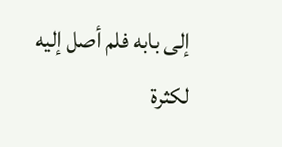إلى بابه فلم أصل إليه لكثرة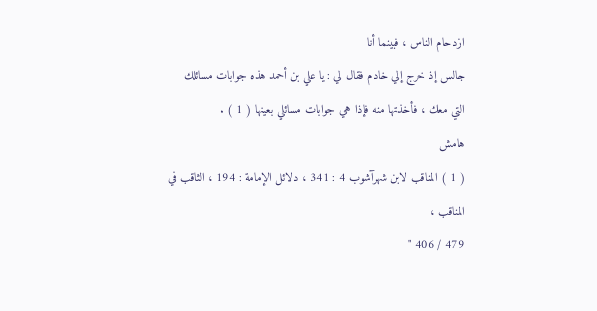ازدحام الناس ، فبينما أنا
جالس إذ خرج إلي خادم فقال لي : يا علي بن أحمد هذه جوابات مسائلك
التي معك ، فأخذتها منه فإذا هي جوابات مسائلي بعينها ( 1 ) .
هامش
( 1 ) المناقب لابن شهرآشوب 4 : 341 ، دلائل الإمامة : 194 ، الثاقب في المناقب ،
479 / 406 "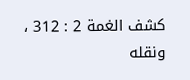كشف الغمة 2 : 312 ، ونقله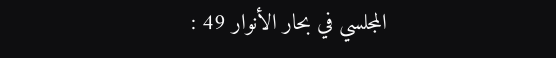المجلسي في بحار الأنوار 49 :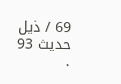69 / ذيل
حديث 93 .